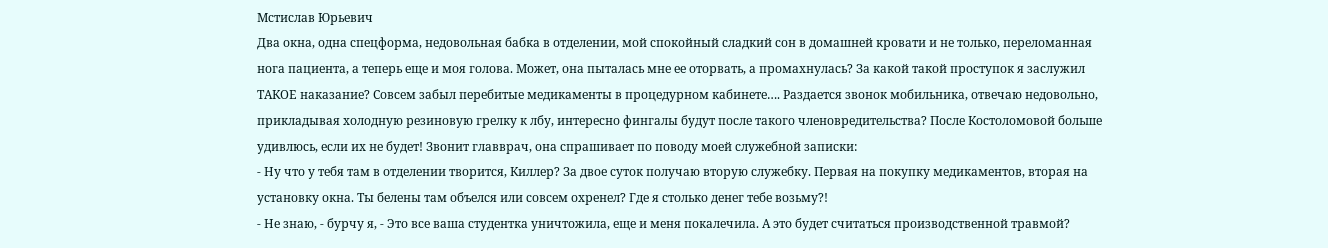Мстислав Юрьевич
Два окна, одна спецформа, недовольная бабка в отделении, мой спокойный сладкий сон в домашней кровати и не только, переломанная нога пациента, а теперь еще и моя голова. Может, она пыталась мне ее оторвать, а промахнулась? За какой такой проступок я заслужил ТАКОЕ наказание? Совсем забыл перебитые медикаменты в процедурном кабинете…. Раздается звонок мобильника, отвечаю недовольно, прикладывая холодную резиновую грелку к лбу, интересно фингалы будут после такого членовредительства? После Костоломовой больше удивлюсь, если их не будет! Звонит главврач, она спрашивает по поводу моей служебной записки:
- Ну что у тебя там в отделении творится, Киллер? За двое суток получаю вторую служебку. Первая на покупку медикаментов, вторая на установку окна. Ты белены там объелся или совсем охренел? Где я столько денег тебе возьму?!
- Не знаю, - бурчу я, - Это все ваша студентка уничтожила, еще и меня покалечила. А это будет считаться производственной травмой?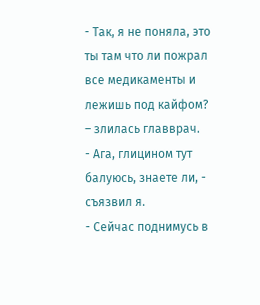- Так, я не поняла, это ты там что ли пожрал все медикаменты и лежишь под кайфом? – злилась главврач.
- Ага, глицином тут балуюсь, знаете ли, - съязвил я.
- Сейчас поднимусь в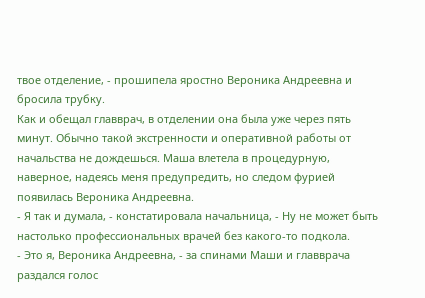твое отделение, - прошипела яростно Вероника Андреевна и бросила трубку.
Как и обещал главврач, в отделении она была уже через пять минут. Обычно такой экстренности и оперативной работы от начальства не дождешься. Маша влетела в процедурную, наверное, надеясь меня предупредить, но следом фурией появилась Вероника Андреевна.
- Я так и думала, - констатировала начальница, - Ну не может быть настолько профессиональных врачей без какого-то подкола.
- Это я, Вероника Андреевна, - за спинами Маши и главврача раздался голос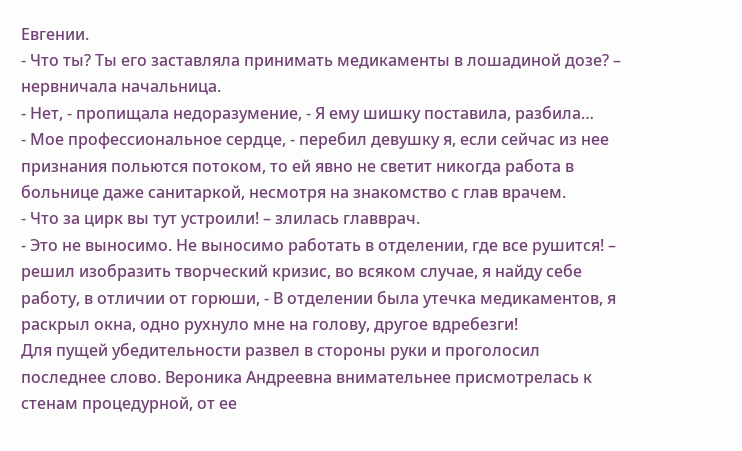Евгении.
- Что ты? Ты его заставляла принимать медикаменты в лошадиной дозе? – нервничала начальница.
- Нет, - пропищала недоразумение, - Я ему шишку поставила, разбила…
- Мое профессиональное сердце, - перебил девушку я, если сейчас из нее признания польются потоком, то ей явно не светит никогда работа в больнице даже санитаркой, несмотря на знакомство с глав врачем.
- Что за цирк вы тут устроили! – злилась главврач.
- Это не выносимо. Не выносимо работать в отделении, где все рушится! – решил изобразить творческий кризис, во всяком случае, я найду себе работу, в отличии от горюши, - В отделении была утечка медикаментов, я раскрыл окна, одно рухнуло мне на голову, другое вдребезги!
Для пущей убедительности развел в стороны руки и проголосил последнее слово. Вероника Андреевна внимательнее присмотрелась к стенам процедурной, от ее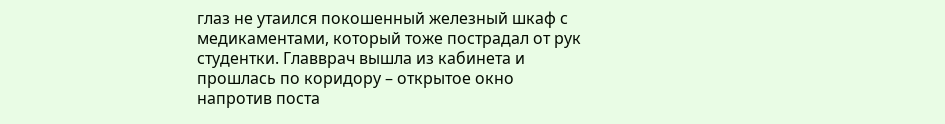глаз не утаился покошенный железный шкаф с медикаментами, который тоже пострадал от рук студентки. Главврач вышла из кабинета и прошлась по коридору – открытое окно напротив поста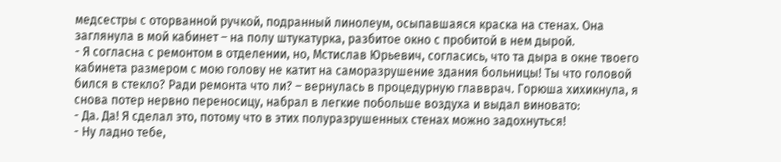медсестры с оторванной ручкой, подранный линолеум, осыпавшаяся краска на стенах. Она заглянула в мой кабинет – на полу штукатурка, разбитое окно с пробитой в нем дырой.
- Я согласна с ремонтом в отделении, но, Мстислав Юрьевич, согласись, что та дыра в окне твоего кабинета размером с мою голову не катит на саморазрушение здания больницы! Ты что головой бился в стекло? Ради ремонта что ли? – вернулась в процедурную главврач. Горюша хихикнула, я снова потер нервно переносицу, набрал в легкие побольше воздуха и выдал виновато:
- Да. Да! Я сделал это, потому что в этих полуразрушенных стенах можно задохнуться!
- Ну ладно тебе,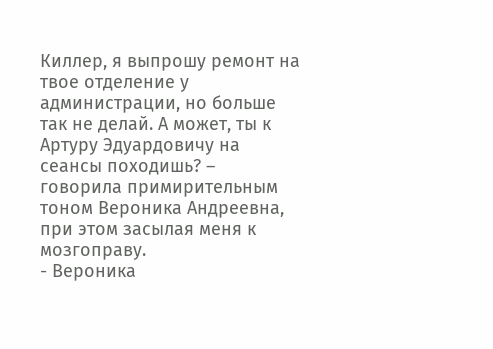Киллер, я выпрошу ремонт на твое отделение у администрации, но больше так не делай. А может, ты к Артуру Эдуардовичу на сеансы походишь? – говорила примирительным тоном Вероника Андреевна, при этом засылая меня к мозгоправу.
- Вероника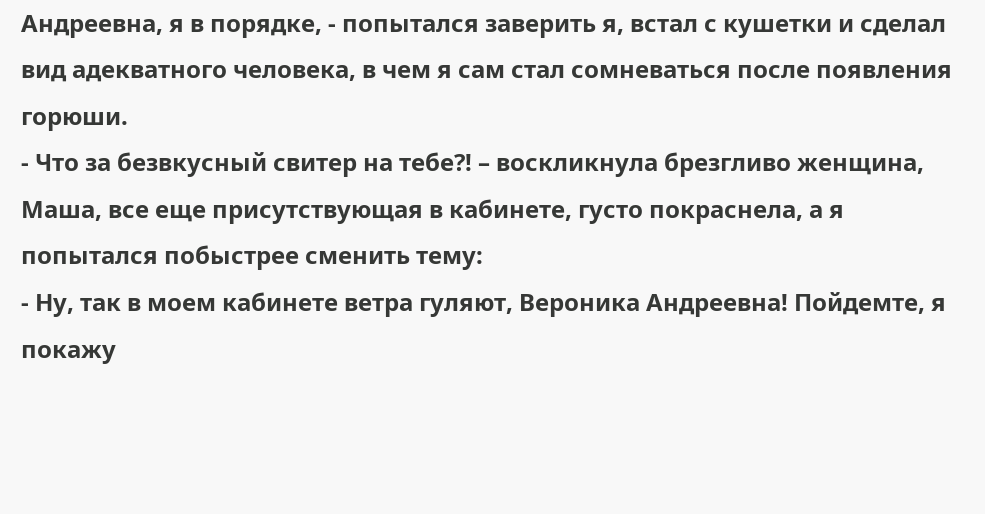Андреевна, я в порядке, - попытался заверить я, встал с кушетки и сделал вид адекватного человека, в чем я сам стал сомневаться после появления горюши.
- Что за безвкусный свитер на тебе?! – воскликнула брезгливо женщина, Маша, все еще присутствующая в кабинете, густо покраснела, а я попытался побыстрее сменить тему:
- Ну, так в моем кабинете ветра гуляют, Вероника Андреевна! Пойдемте, я покажу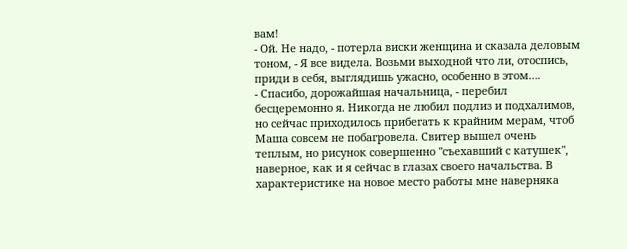вам!
- Ой. Не надо, - потерла виски женщина и сказала деловым тоном, - Я все видела. Возьми выходной что ли, отоспись, приди в себя, выглядишь ужасно, особенно в этом….
- Спасибо, дорожайшая начальница, - перебил бесцеремонно я. Никогда не любил подлиз и подхалимов, но сейчас приходилось прибегать к крайним мерам, чтоб Маша совсем не побагровела. Свитер вышел очень теплым, но рисунок совершенно "съехавший с катушек", наверное, как и я сейчас в глазах своего начальства. В характеристике на новое место работы мне наверняка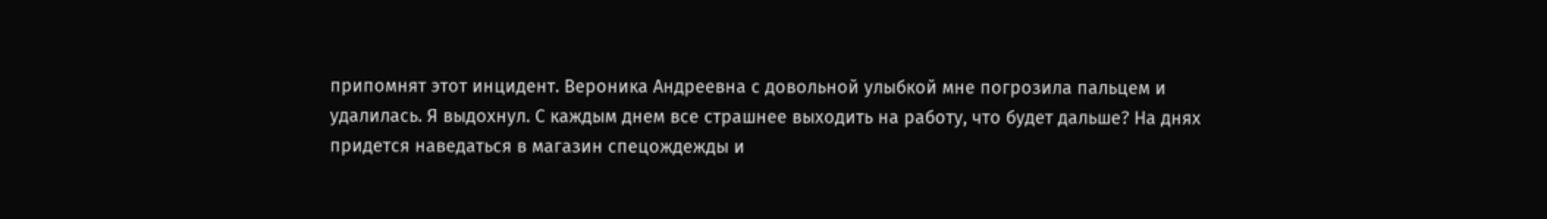припомнят этот инцидент. Вероника Андреевна с довольной улыбкой мне погрозила пальцем и удалилась. Я выдохнул. С каждым днем все страшнее выходить на работу, что будет дальше? На днях придется наведаться в магазин спецождежды и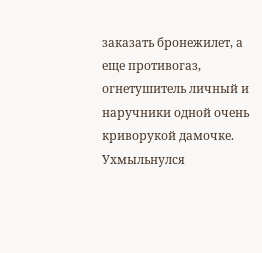заказать бронежилет, а еще противогаз, огнетушитель личный и наручники одной очень криворукой дамочке. Ухмыльнулся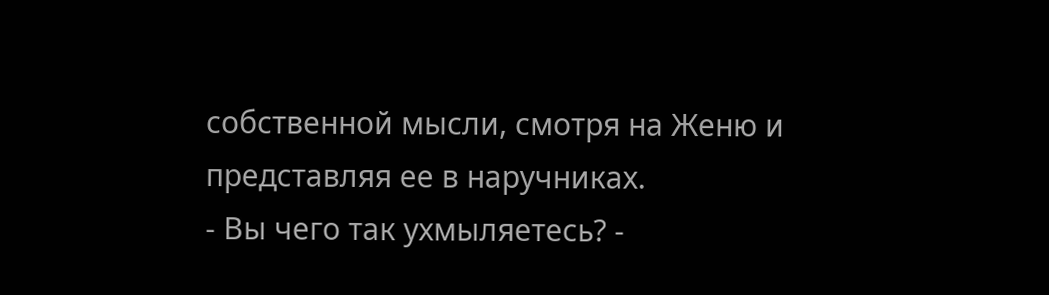собственной мысли, смотря на Женю и представляя ее в наручниках.
- Вы чего так ухмыляетесь? -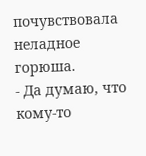почувствовала неладное горюша.
- Да думаю, что кому-то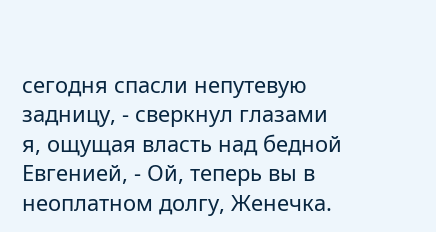сегодня спасли непутевую задницу, - сверкнул глазами я, ощущая власть над бедной Евгенией, - Ой, теперь вы в неоплатном долгу, Женечка.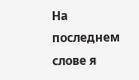На последнем слове я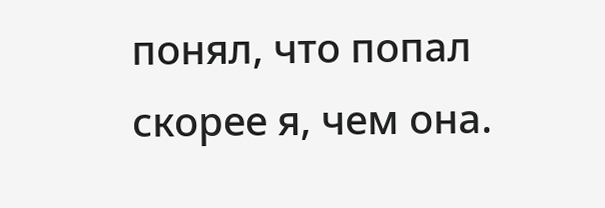понял, что попал скорее я, чем она.